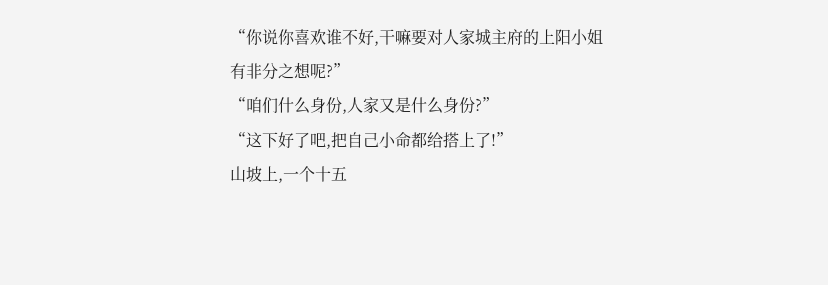“你说你喜欢谁不好,干嘛要对人家城主府的上阳小姐有非分之想呢?”
“咱们什么身份,人家又是什么身份?”
“这下好了吧,把自己小命都给搭上了!”
山坡上,一个十五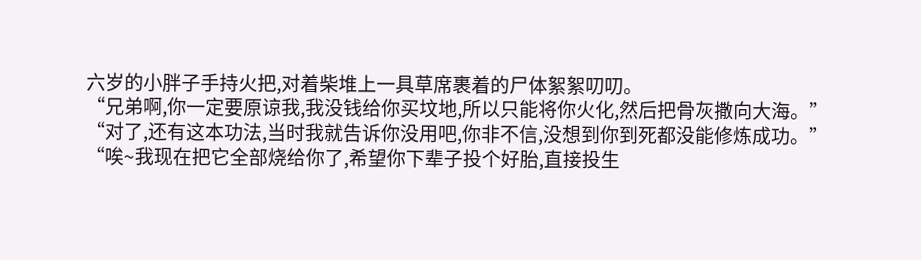六岁的小胖子手持火把,对着柴堆上一具草席裹着的尸体絮絮叨叨。
“兄弟啊,你一定要原谅我,我没钱给你买坟地,所以只能将你火化,然后把骨灰撒向大海。”
“对了,还有这本功法,当时我就告诉你没用吧,你非不信,没想到你到死都没能修炼成功。”
“唉~我现在把它全部烧给你了,希望你下辈子投个好胎,直接投生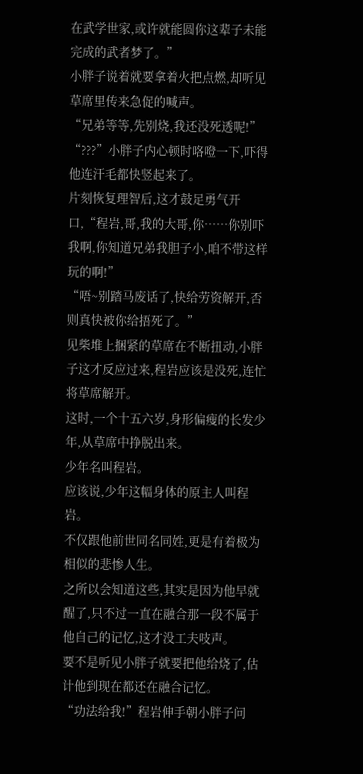在武学世家,或许就能圆你这辈子未能完成的武者梦了。”
小胖子说着就要拿着火把点燃,却听见草席里传来急促的喊声。
“兄弟等等,先别烧,我还没死透呢!”
“???”小胖子内心顿时咯噔一下,吓得他连汗毛都快竖起来了。
片刻恢复理智后,这才鼓足勇气开口,“程岩,哥,我的大哥,你……你别吓我啊,你知道兄弟我胆子小,咱不带这样玩的啊!”
“唔~别踏马废话了,快给劳资解开,否则真快被你给捂死了。”
见柴堆上捆紧的草席在不断扭动,小胖子这才反应过来,程岩应该是没死,连忙将草席解开。
这时,一个十五六岁,身形偏瘦的长发少年,从草席中挣脱出来。
少年名叫程岩。
应该说,少年这幅身体的原主人叫程岩。
不仅跟他前世同名同姓,更是有着极为相似的悲惨人生。
之所以会知道这些,其实是因为他早就醒了,只不过一直在融合那一段不属于他自己的记忆,这才没工夫吱声。
要不是听见小胖子就要把他给烧了,估计他到现在都还在融合记忆。
“功法给我!”程岩伸手朝小胖子问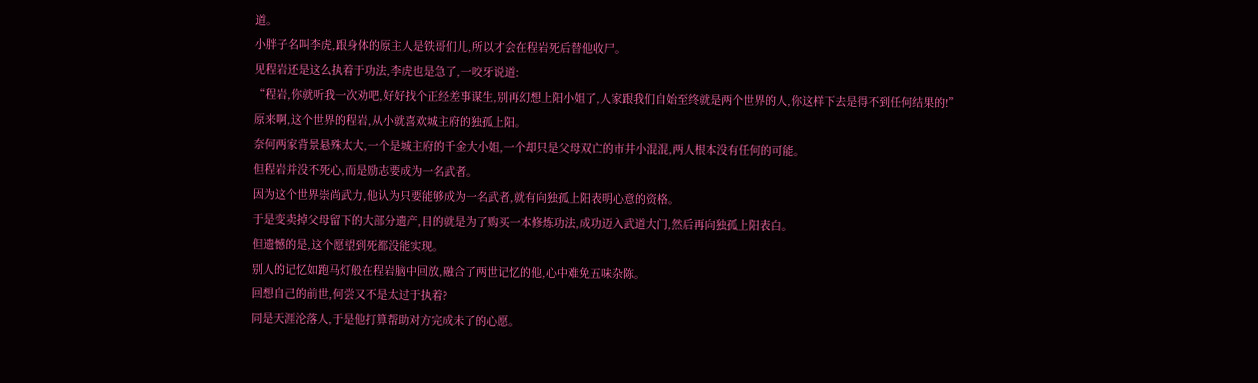道。
小胖子名叫李虎,跟身体的原主人是铁哥们儿,所以才会在程岩死后替他收尸。
见程岩还是这么执着于功法,李虎也是急了,一咬牙说道:
“程岩,你就听我一次劝吧,好好找个正经差事谋生,别再幻想上阳小姐了,人家跟我们自始至终就是两个世界的人,你这样下去是得不到任何结果的!”
原来啊,这个世界的程岩,从小就喜欢城主府的独孤上阳。
奈何两家背景悬殊太大,一个是城主府的千金大小姐,一个却只是父母双亡的市井小混混,两人根本没有任何的可能。
但程岩并没不死心,而是励志要成为一名武者。
因为这个世界崇尚武力,他认为只要能够成为一名武者,就有向独孤上阳表明心意的资格。
于是变卖掉父母留下的大部分遗产,目的就是为了购买一本修炼功法,成功迈入武道大门,然后再向独孤上阳表白。
但遗憾的是,这个愿望到死都没能实现。
别人的记忆如跑马灯般在程岩脑中回放,融合了两世记忆的他,心中难免五味杂陈。
回想自己的前世,何尝又不是太过于执着?
同是天涯沦落人,于是他打算帮助对方完成未了的心愿。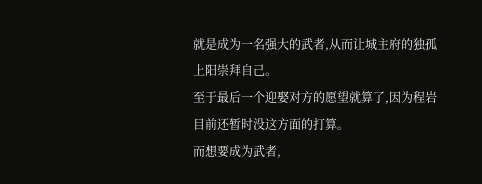就是成为一名强大的武者,从而让城主府的独孤上阳崇拜自己。
至于最后一个迎娶对方的愿望就算了,因为程岩目前还暂时没这方面的打算。
而想要成为武者,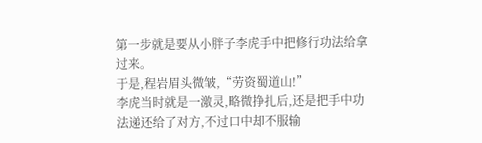第一步就是要从小胖子李虎手中把修行功法给拿过来。
于是,程岩眉头微皱,“劳资蜀道山!”
李虎当时就是一激灵,略微挣扎后,还是把手中功法递还给了对方,不过口中却不服输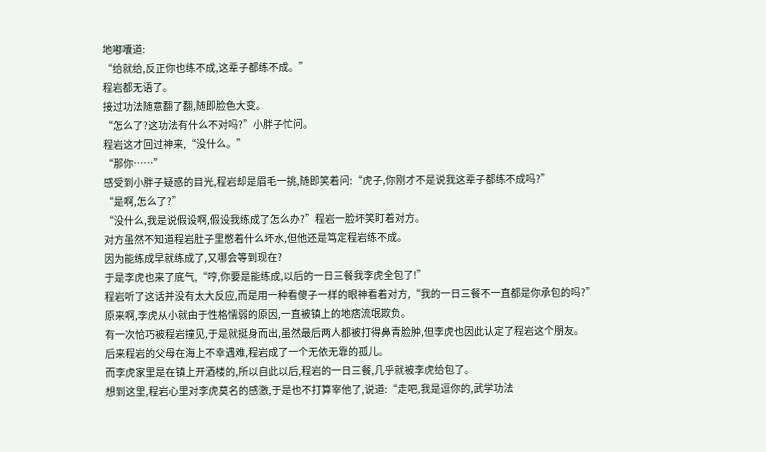地嘟囔道:
“给就给,反正你也练不成,这辈子都练不成。”
程岩都无语了。
接过功法随意翻了翻,随即脸色大变。
“怎么了?这功法有什么不对吗?”小胖子忙问。
程岩这才回过神来,“没什么。”
“那你……”
感受到小胖子疑惑的目光,程岩却是眉毛一挑,随即笑着问:“虎子,你刚才不是说我这辈子都练不成吗?”
“是啊,怎么了?”
“没什么,我是说假设啊,假设我练成了怎么办?”程岩一脸坏笑盯着对方。
对方虽然不知道程岩肚子里憋着什么坏水,但他还是笃定程岩练不成。
因为能练成早就练成了,又哪会等到现在?
于是李虎也来了底气,“哼,你要是能练成,以后的一日三餐我李虎全包了!”
程岩听了这话并没有太大反应,而是用一种看傻子一样的眼神看着对方,“我的一日三餐不一直都是你承包的吗?”
原来啊,李虎从小就由于性格懦弱的原因,一直被镇上的地痞流氓欺负。
有一次恰巧被程岩撞见,于是就挺身而出,虽然最后两人都被打得鼻青脸肿,但李虎也因此认定了程岩这个朋友。
后来程岩的父母在海上不幸遇难,程岩成了一个无依无靠的孤儿。
而李虎家里是在镇上开酒楼的,所以自此以后,程岩的一日三餐,几乎就被李虎给包了。
想到这里,程岩心里对李虎莫名的感激,于是也不打算宰他了,说道:“走吧,我是逗你的,武学功法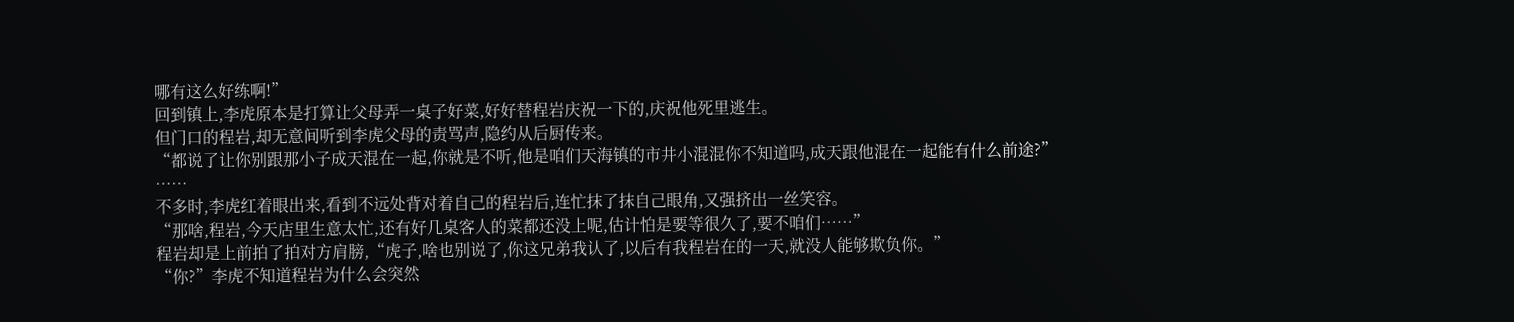哪有这么好练啊!”
回到镇上,李虎原本是打算让父母弄一桌子好菜,好好替程岩庆祝一下的,庆祝他死里逃生。
但门口的程岩,却无意间听到李虎父母的责骂声,隐约从后厨传来。
“都说了让你别跟那小子成天混在一起,你就是不听,他是咱们天海镇的市井小混混你不知道吗,成天跟他混在一起能有什么前途?”
……
不多时,李虎红着眼出来,看到不远处背对着自己的程岩后,连忙抹了抹自己眼角,又强挤出一丝笑容。
“那啥,程岩,今天店里生意太忙,还有好几桌客人的菜都还没上呢,估计怕是要等很久了,要不咱们……”
程岩却是上前拍了拍对方肩膀,“虎子,啥也别说了,你这兄弟我认了,以后有我程岩在的一天,就没人能够欺负你。”
“你?”李虎不知道程岩为什么会突然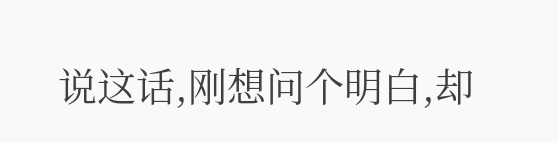说这话,刚想问个明白,却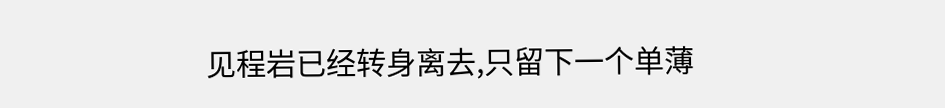见程岩已经转身离去,只留下一个单薄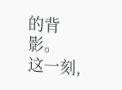的背影。
这一刻,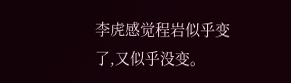李虎感觉程岩似乎变了,又似乎没变。